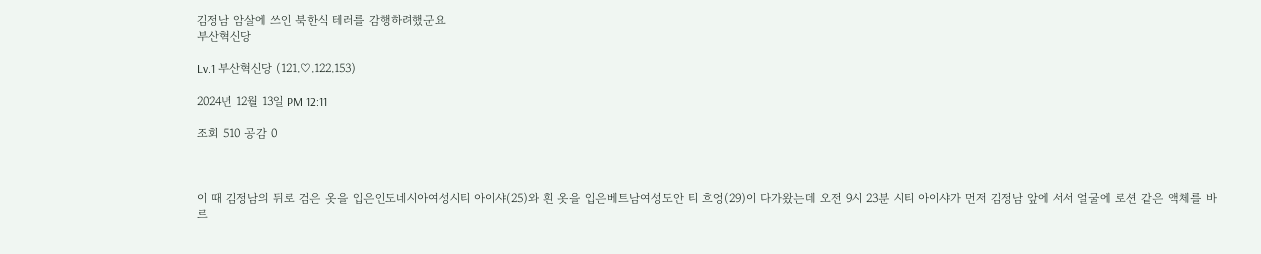김정남 암살에 쓰인 북한식 테러를 감행하려했군요
부산혁신당

Lv.1 부산혁신당 (121.♡.122.153)

2024년 12월 13일 PM 12:11

조회 510 공감 0



이 때 김정남의 뒤로 검은 옷을 입은인도네시아여성시티 아이샤(25)와 흰 옷을 입은베트남여성도안 티 흐엉(29)이 다가왔는데 오전 9시 23분 시티 아이샤가 먼저 김정남 앞에 서서 얼굴에 로션 같은 액체를 바르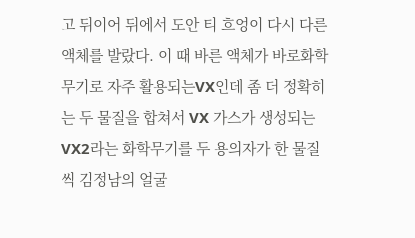고 뒤이어 뒤에서 도안 티 흐엉이 다시 다른 액체를 발랐다. 이 때 바른 액체가 바로화학무기로 자주 활용되는VX인데 좀 더 정확히는 두 물질을 합쳐서 VX 가스가 생성되는 VX2라는 화학무기를 두 용의자가 한 물질씩 김정남의 얼굴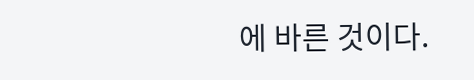에 바른 것이다.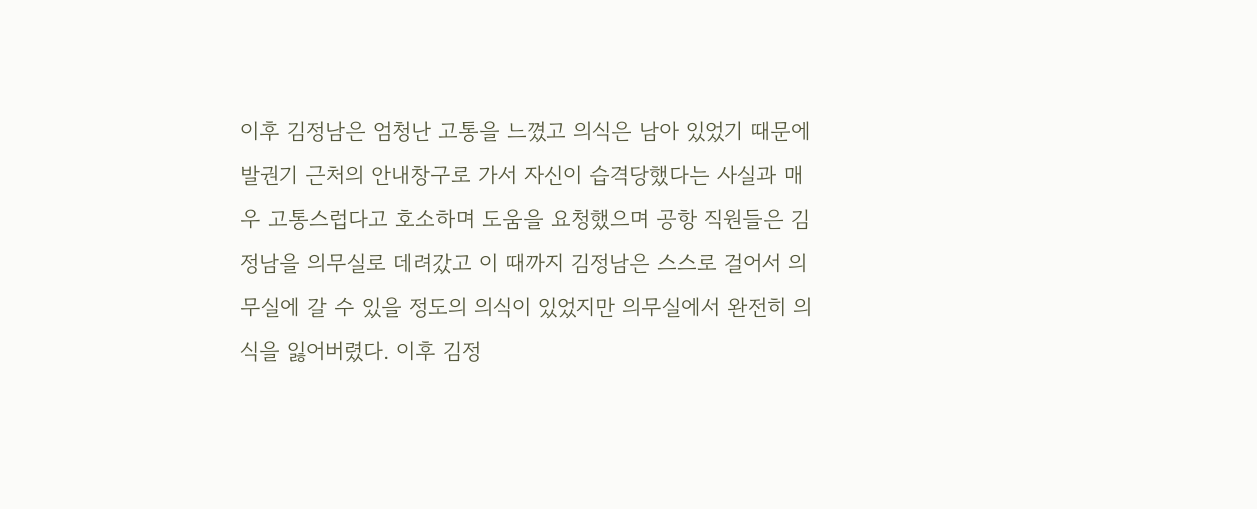이후 김정남은 엄청난 고통을 느꼈고 의식은 남아 있었기 때문에 발권기 근처의 안내창구로 가서 자신이 습격당했다는 사실과 매우 고통스럽다고 호소하며 도움을 요청했으며 공항 직원들은 김정남을 의무실로 데려갔고 이 때까지 김정남은 스스로 걸어서 의무실에 갈 수 있을 정도의 의식이 있었지만 의무실에서 완전히 의식을 잃어버렸다. 이후 김정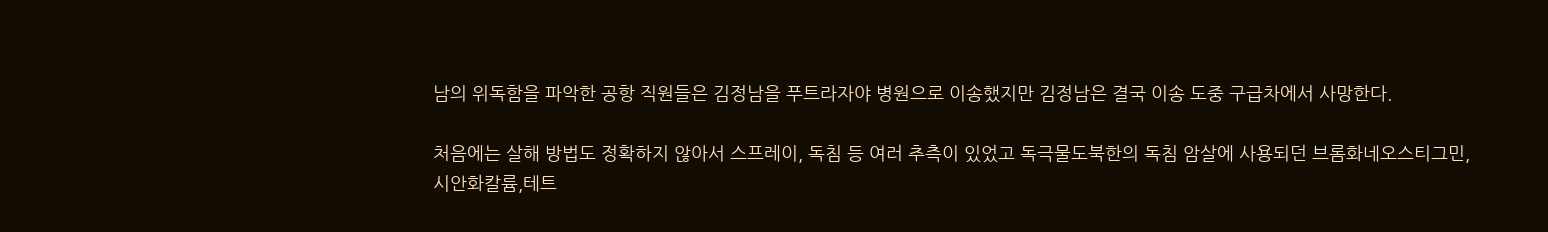남의 위독함을 파악한 공항 직원들은 김정남을 푸트라자야 병원으로 이송했지만 김정남은 결국 이송 도중 구급차에서 사망한다.

처음에는 살해 방법도 정확하지 않아서 스프레이, 독침 등 여러 추측이 있었고 독극물도북한의 독침 암살에 사용되던 브롬화네오스티그민,시안화칼륨,테트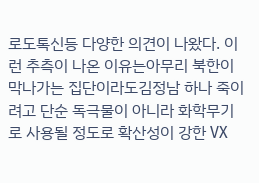로도톡신등 다양한 의견이 나왔다. 이런 추측이 나온 이유는아무리 북한이 막나가는 집단이라도김정남 하나 죽이려고 단순 독극물이 아니라 화학무기로 사용될 정도로 확산성이 강한 VX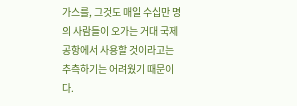가스를, 그것도 매일 수십만 명의 사람들이 오가는 거대 국제공항에서 사용할 것이라고는 추측하기는 어려웠기 때문이다.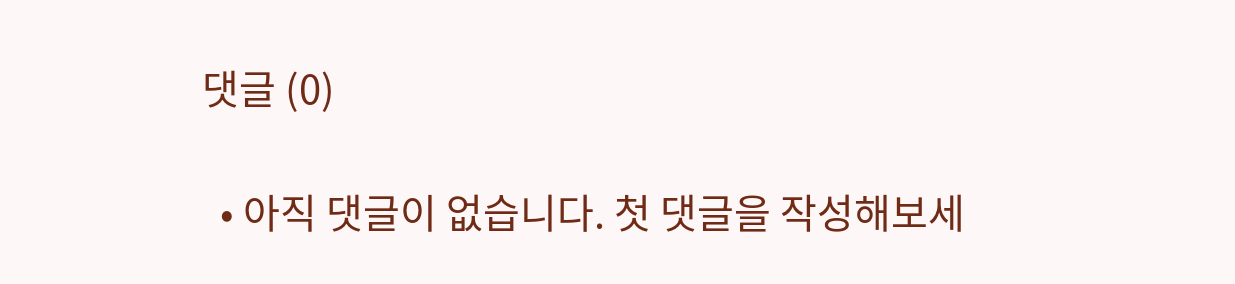댓글 (0)

  • 아직 댓글이 없습니다. 첫 댓글을 작성해보세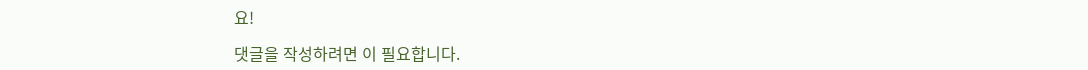요!

댓글을 작성하려면 이 필요합니다.